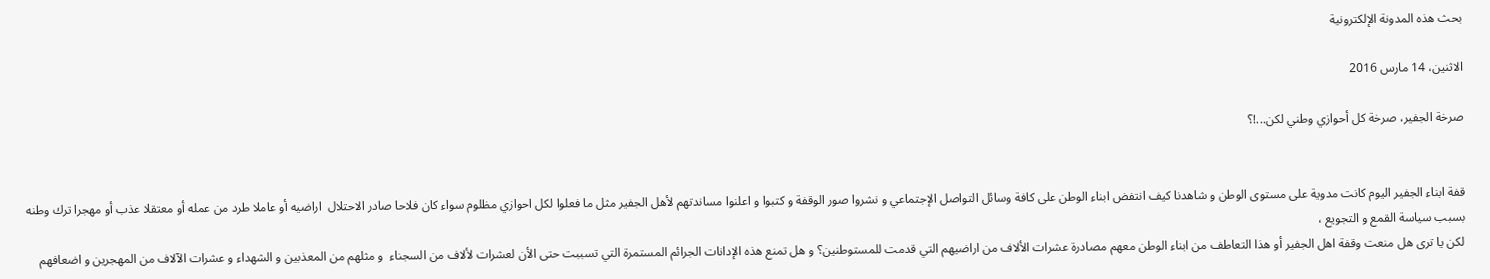بحث هذه المدونة الإلكترونية

الاثنين، 14 مارس 2016

صرخة الجفير، صرخة كل أحوازي وطني لكن...!؟


قفة ابناء الجفير اليوم كانت مدوية على مستوى الوطن و شاهدنا كيف انتفض ابناء الوطن على كافة وسائل التواصل الإجتماعي و نشروا صور الوقفة و كتبوا و اعلنوا مساندتهم لأهل الجفير مثل ما فعلوا لكل احوازي مظلوم سواء كان فلاحا صادر الاحتلال  اراضيه أو عاملا طرد من عمله أو معتقلا عذب أو مهجرا ترك وطنه بسبب سياسة القمع و التجويع ،
لكن يا ترى هل منعت وقفة اهل الجفير أو هذا التعاطف من ابناء الوطن معهم مصادرة عشرات الألاف من اراضيهم التي قدمت للمستوطنين؟ و هل تمنع هذه الإدانات الجرائم المستمرة التي تسببت حتى الأن لعشرات لألاف من السجناء  و مثلهم من المعذبين و الشهداء و عشرات الآلاف من المهجرين و اضعافهم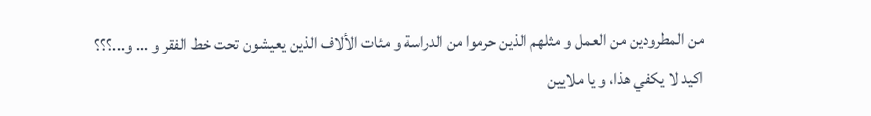من المطرودين من العمل و مثلهم الذين حرموا من الدراسة و مئات الألاف الذين يعيشون تحت خط الفقر و ... و...؟؟؟
اكيد لا يكفي هذا، و يا ملايين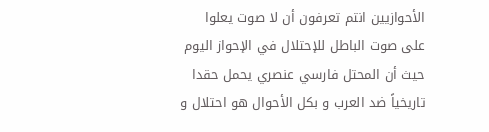الأحوازيين انتم تعرفون أن لا صوت يعلوا على صوت الباطل للإحتلال في الإحواز اليوم حيث أن المحتل فارسي عنصري يحمل حقدا تاريخياً ضد العرب و بكل الأحوال هو احتلال و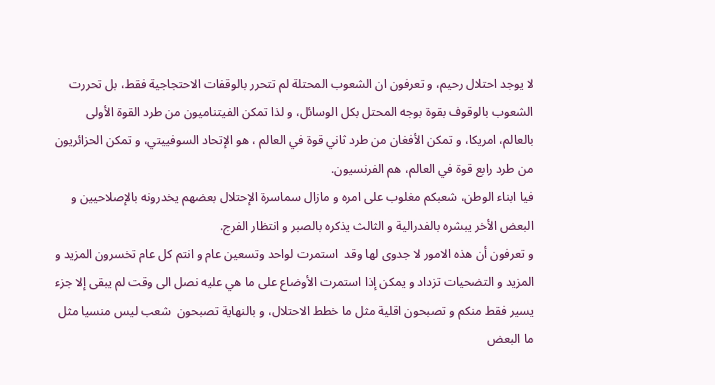لا يوجد احتلال رحيم، و تعرفون ان الشعوب المحتلة لم تتحرر بالوقفات الاحتجاجية فقط، بل تحررت الشعوب بالوقوف بقوة بوجه المحتل بكل الوسائل، و لذا تمكن الفيتناميون من طرد القوة الأولى بالعالم، امريكا، و تمكن الأفغان من طرد ثاني قوة في العالم ، هو الإتحاد السوفييتي، و تمكن الحزائريون من طرد رابع قوة في العالم، هم الفرنسيون.
فيا ابناء الوطن، شعبكم مغلوب على امره و مازال سماسرة الإحتلال بعضهم يخدرونه بالإصلاحيين و البعض الأخر يبشره بالفدرالية و الثالث يذكره بالصبر و انتظار الفرج.
و تعرفون أن هذه الامور لا جدوى لها وقد  استمرت لواحد وتسعين عام و انتم كل عام تخسرون المزيد و المزيد و التضحيات تزداد و يمكن إذا استمرت الأوضاع على ما هي عليه نصل الى وقت لم يبقى إلا جزء يسير فقط منكم و تصبحون اقلية مثل ما خطط الاحتلال، و بالنهاية تصبحون  شعب ليس منسيا مثل ما البعض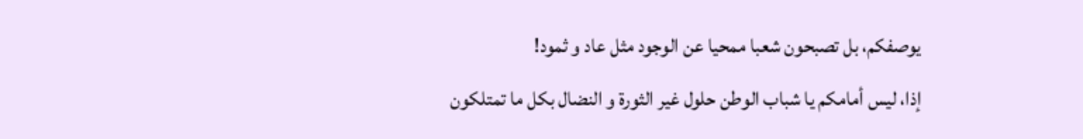يوصفكم، بل تصبحون شعبا ممحيا عن الوجود مثل عاد و ثمود!
إذا، ليس أمامكم يا شباب الوطن حلول غير الثورة و النضال بكل ما تمتلكون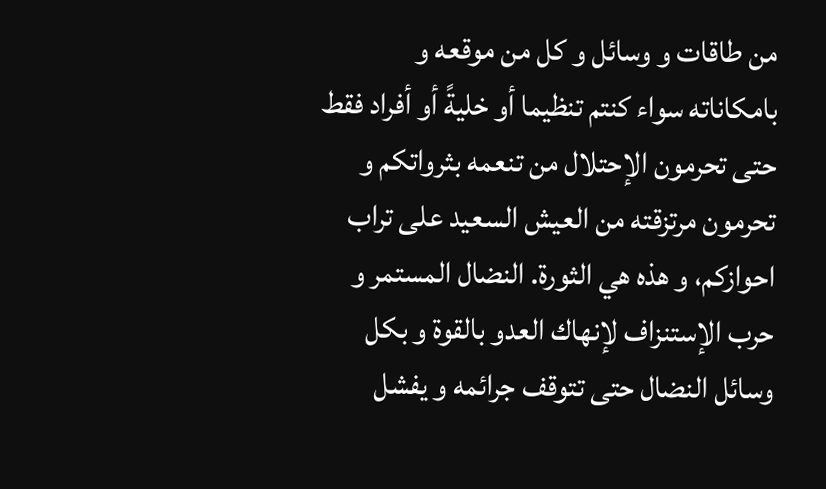من طاقات و وسائل و كل من موقعه و بامكاناته سواء كنتم تنظيما أو خليةً أو أفراد فقط حتى تحرمون الإحتلال من تنعمه بثرواتكم و تحرمون مرتزقته من العيش السعيد على تراب احوازكم، و هذه هي الثورة. النضال المستمر و حرب الإستنزاف لإنهاك العدو بالقوة و بكل وسائل النضال حتى تتوقف جرائمه و يفشل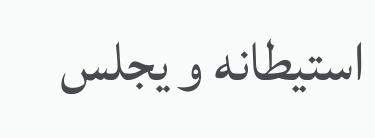استيطانه و يجلس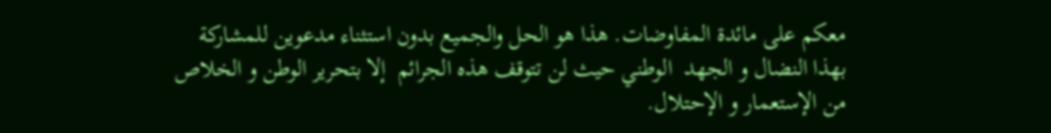معكم على مائدة المفاوضات. هذا هو الحل والجميع بدون استثناء مدعوين للمشاركة بهذا النضال و الجهد  الوطني حيث لن تتوقف هذه الجرائم  إلا بتحرير الوطن و الخلاص من الإستعمار و الإحتلال.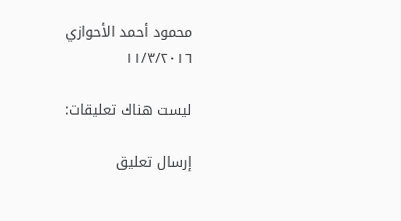محمود أحمد الأحوازي
١١/٣/٢٠١٦

ليست هناك تعليقات:

إرسال تعليق